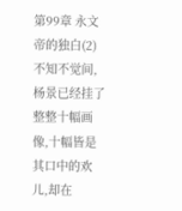第99章 永文帝的独白(2)
不知不觉间,杨景已经挂了整整十幅画像,十幅皆是其口中的欢儿,却在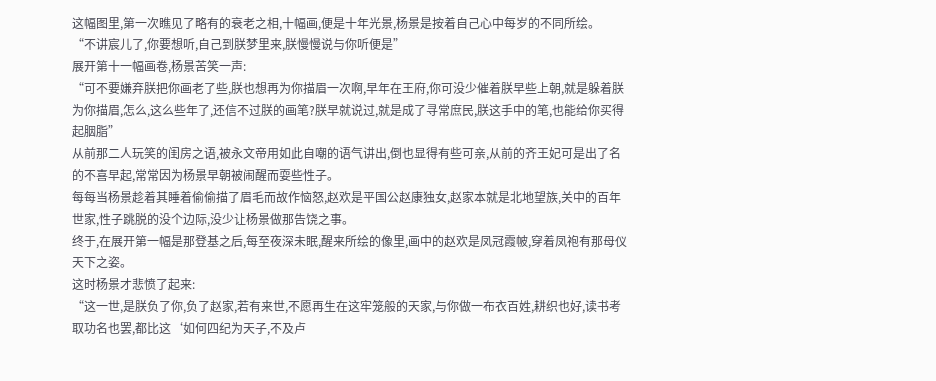这幅图里,第一次瞧见了略有的衰老之相,十幅画,便是十年光景,杨景是按着自己心中每岁的不同所绘。
“不讲宸儿了,你要想听,自己到朕梦里来,朕慢慢说与你听便是”
展开第十一幅画卷,杨景苦笑一声:
“可不要嫌弃朕把你画老了些,朕也想再为你描眉一次啊,早年在王府,你可没少催着朕早些上朝,就是躲着朕为你描眉,怎么,这么些年了,还信不过朕的画笔?朕早就说过,就是成了寻常庶民,朕这手中的笔,也能给你买得起胭脂”
从前那二人玩笑的闺房之语,被永文帝用如此自嘲的语气讲出,倒也显得有些可亲,从前的齐王妃可是出了名的不喜早起,常常因为杨景早朝被闹醒而耍些性子。
每每当杨景趁着其睡着偷偷描了眉毛而故作恼怒,赵欢是平国公赵康独女,赵家本就是北地望族,关中的百年世家,性子跳脱的没个边际,没少让杨景做那告饶之事。
终于,在展开第一幅是那登基之后,每至夜深未眠,醒来所绘的像里,画中的赵欢是凤冠霞帔,穿着凤袍有那母仪天下之姿。
这时杨景才悲愤了起来:
“这一世,是朕负了你,负了赵家,若有来世,不愿再生在这牢笼般的天家,与你做一布衣百姓,耕织也好,读书考取功名也罢,都比这‘如何四纪为天子,不及卢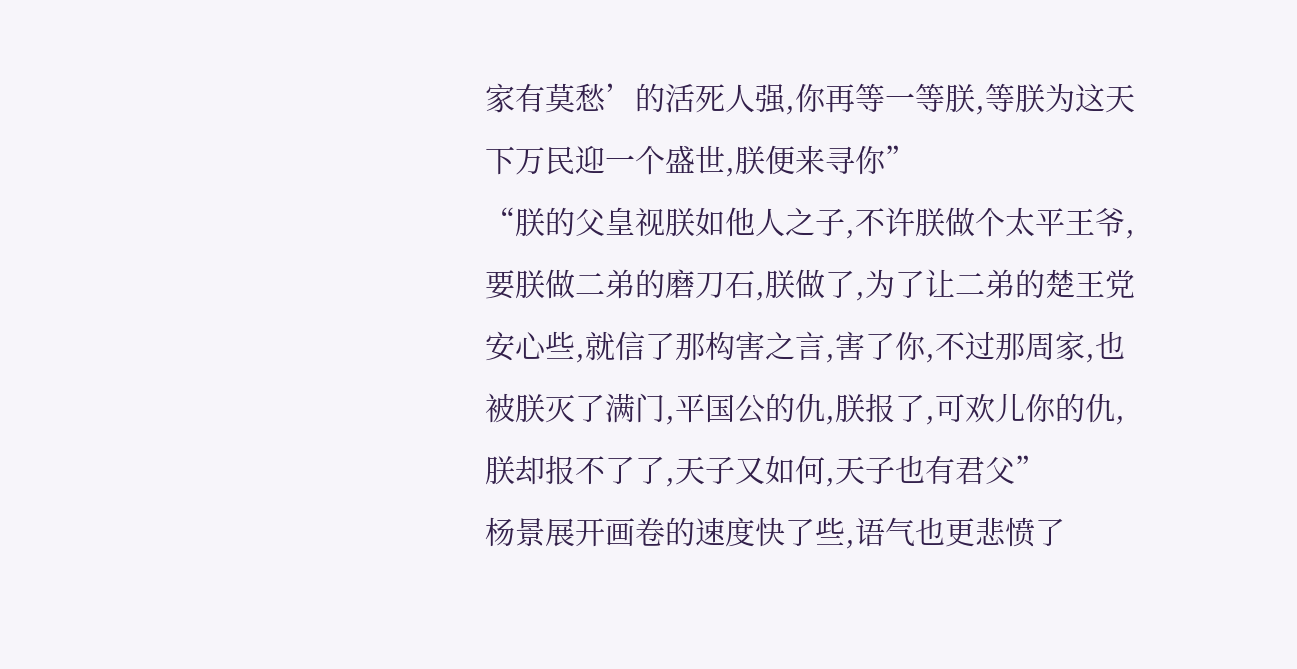家有莫愁’的活死人强,你再等一等朕,等朕为这天下万民迎一个盛世,朕便来寻你”
“朕的父皇视朕如他人之子,不许朕做个太平王爷,要朕做二弟的磨刀石,朕做了,为了让二弟的楚王党安心些,就信了那构害之言,害了你,不过那周家,也被朕灭了满门,平国公的仇,朕报了,可欢儿你的仇,朕却报不了了,天子又如何,天子也有君父”
杨景展开画卷的速度快了些,语气也更悲愤了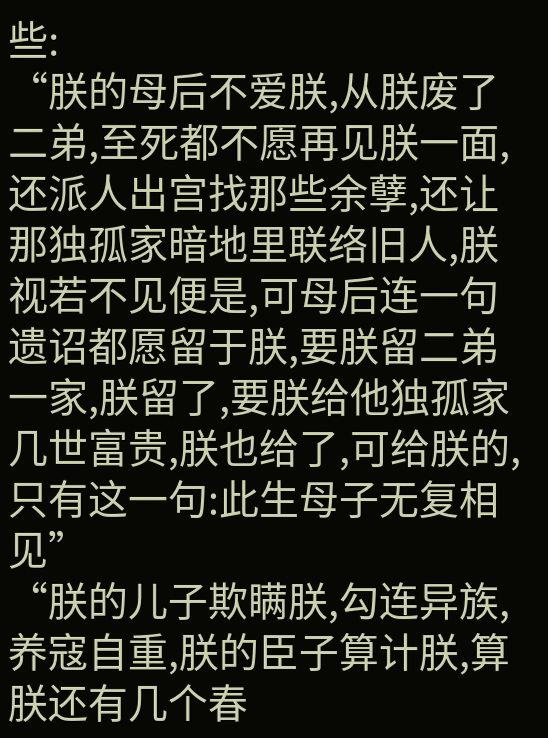些:
“朕的母后不爱朕,从朕废了二弟,至死都不愿再见朕一面,还派人出宫找那些余孽,还让那独孤家暗地里联络旧人,朕视若不见便是,可母后连一句遗诏都愿留于朕,要朕留二弟一家,朕留了,要朕给他独孤家几世富贵,朕也给了,可给朕的,只有这一句:此生母子无复相见”
“朕的儿子欺瞒朕,勾连异族,养寇自重,朕的臣子算计朕,算朕还有几个春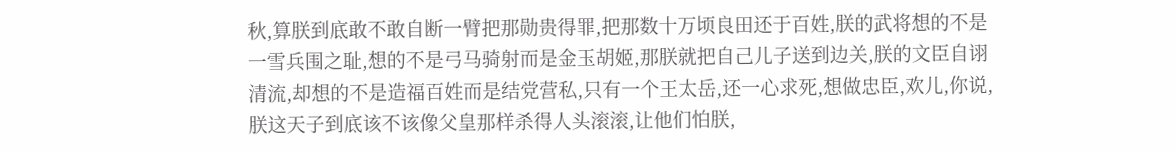秋,算朕到底敢不敢自断一臂把那勋贵得罪,把那数十万顷良田还于百姓,朕的武将想的不是一雪兵围之耻,想的不是弓马骑射而是金玉胡姬,那朕就把自己儿子送到边关,朕的文臣自诩清流,却想的不是造福百姓而是结党营私,只有一个王太岳,还一心求死,想做忠臣,欢儿,你说,朕这天子到底该不该像父皇那样杀得人头滚滚,让他们怕朕,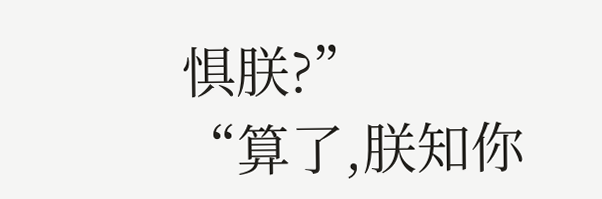惧朕?”
“算了,朕知你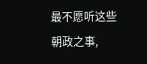最不愿听这些朝政之事,